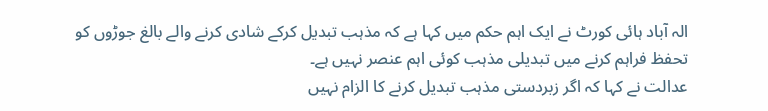الہ آباد ہائی کورٹ نے ایک اہم حکم میں کہا ہے کہ مذہب تبدیل کرکے شادی کرنے والے بالغ جوڑوں کو تحفظ فراہم کرنے میں تبدیلی مذہب کوئی اہم عنصر نہیں ہے۔
عدالت نے کہا کہ اگر زبردستی مذہب تبدیل کرنے کا الزام نہیں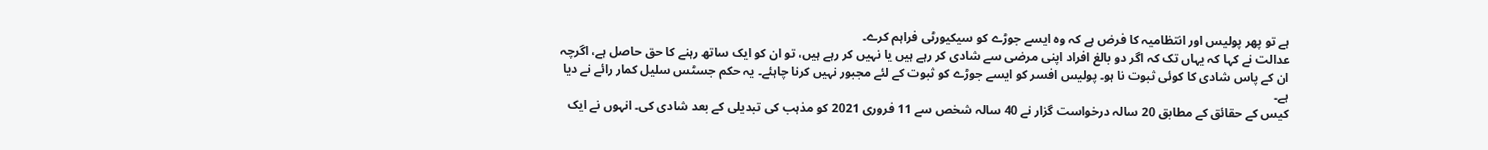ہے تو پھر پولیس اور انتظامیہ کا فرض ہے کہ وہ ایسے جوڑے کو سیکیورٹی فراہم کرے۔
عدالت نے کہا کہ یہاں تک کہ اگر دو بالغ افراد اپنی مرضی سے شادی کر رہے ہیں یا نہیں کر رہے ہیں، تو ان کو ایک ساتھ رہنے کا حق حاصل ہے، اگرچہ ان کے پاس شادی کا کوئی ثبوت نا ہو۔ پولیس افسر کو ایسے جوڑے کو ثبوت کے لئے مجبور نہیں کرنا چاہئے۔ یہ حکم جسٹس سلیل کمار رائے نے دیا ہے۔
کیس کے حقائق کے مطابق 20 سالہ درخواست گزار نے 40 سالہ شخص سے 11 فروری 2021 کو مذہب کی تبدیلی کے بعد شادی کی۔ انہوں نے ایک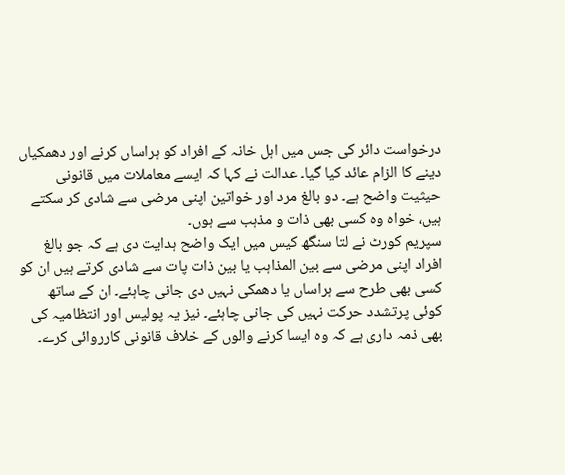درخواست دائر کی جس میں اہل خانہ کے افراد کو ہراساں کرنے اور دھمکیاں دینے کا الزام عائد کیا گیا۔ عدالت نے کہا کہ ایسے معاملات میں قانونی حیثیت واضح ہے۔ دو بالغ مرد اور خواتین اپنی مرضی سے شادی کر سکتے ہیں، خواہ وہ کسی بھی ذات و مذہب سے ہوں۔
سپریم کورٹ نے لتا سنگھ کیس میں ایک واضح ہدایت دی ہے کہ جو بالغ افراد اپنی مرضی سے بین المذاہب یا بین ذات پات سے شادی کرتے ہیں ان کو کسی بھی طرح سے ہراساں یا دھمکی نہیں دی جانی چاہئے۔ ان کے ساتھ کوئی پرتشدد حرکت نہیں کی جانی چاہئے۔ نیز یہ پولیس اور انتظامیہ کی بھی ذمہ داری ہے کہ وہ ایسا کرنے والوں کے خلاف قانونی کارروائی کرے۔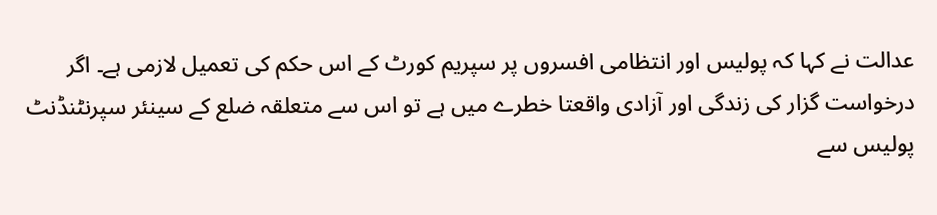عدالت نے کہا کہ پولیس اور انتظامی افسروں پر سپریم کورٹ کے اس حکم کی تعمیل لازمی ہے۔ اگر درخواست گزار کی زندگی اور آزادی واقعتا خطرے میں ہے تو اس سے متعلقہ ضلع کے سینئر سپرنٹنڈنٹ پولیس سے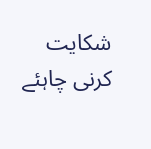شکایت کرنی چاہئے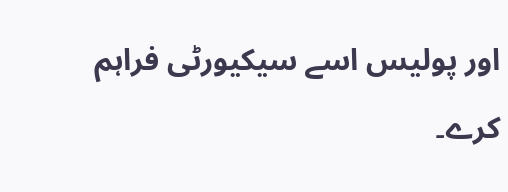اور پولیس اسے سیکیورٹی فراہم کرے۔